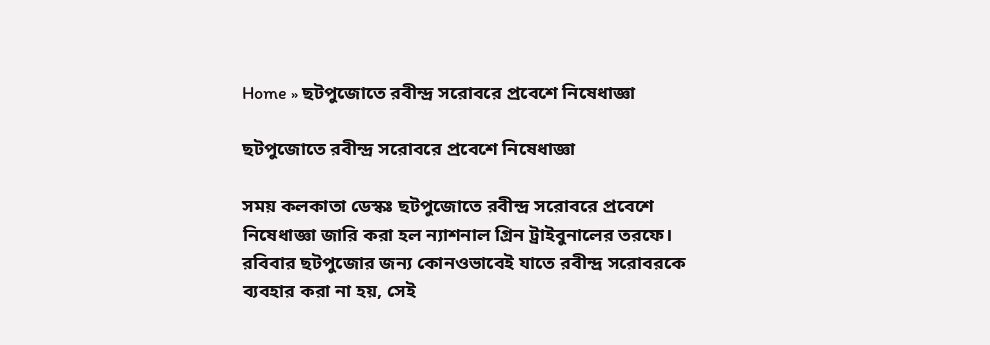Home » ছটপুজোতে রবীন্দ্র সরোবরে প্রবেশে নিষেধাজ্ঞা

ছটপুজোতে রবীন্দ্র সরোবরে প্রবেশে নিষেধাজ্ঞা

সময় কলকাতা ডেস্কঃ ছটপুজোতে রবীন্দ্র সরোবরে প্রবেশে নিষেধাজ্ঞা জারি করা হল ন্যাশনাল গ্রিন ট্রাইবুনালের তরফে। রবিবার ছটপুজোর জন্য কোনওভাবেই যাতে রবীন্দ্র সরোবরকে ব্যবহার করা না হয়, সেই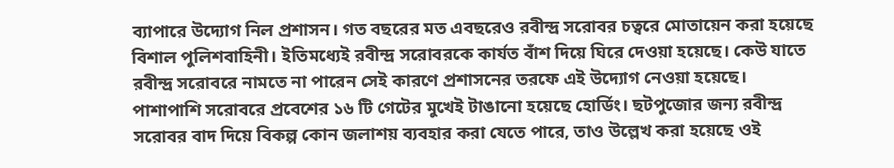ব্যাপারে উদ্যোগ নিল প্রশাসন। গত বছরের মত এবছরেও রবীন্দ্র সরোবর চত্বরে মোতায়েন করা হয়েছে বিশাল পুলিশবাহিনী। ইতিমধ্যেই রবীন্দ্র সরোবরকে কার্যত বাঁশ দিয়ে ঘিরে দেওয়া হয়েছে। কেউ যাতে রবীন্দ্র সরোবরে নামতে না পারেন সেই কারণে প্রশাসনের তরফে এই উদ্যোগ নেওয়া হয়েছে। পাশাপাশি সরোবরে প্রবেশের ১৬ টি গেটের মুখেই টাঙানো হয়েছে হোর্ডিং। ছটপুজোর জন্য রবীন্দ্র সরোবর বাদ দিয়ে বিকল্প কোন জলাশয় ব্যবহার করা যেতে পারে, তাও উল্লেখ করা হয়েছে ওই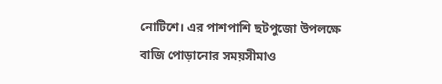নোটিশে। এর পাশপাশি ছটপুজো উপলক্ষে বাজি পোড়ানোর সময়সীমাও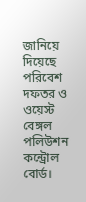জানিয়ে দিয়েছে পরিবেশ দফতর ও ওয়েস্ট বেঙ্গল পলিউশন কন্ট্রোল বোর্ড।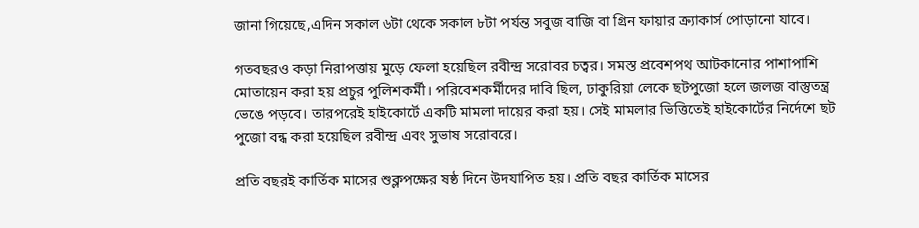জানা গিয়েছে,এদিন সকাল ৬টা থেকে সকাল ৮টা পর্যন্ত সবুজ বাজি বা গ্রিন ফায়ার ক্র্যাকার্স পোড়ানো যাবে।

গতবছরও কড়া নিরাপত্তায় মুড়ে ফেলা হয়েছিল রবীন্দ্র সরোবর চত্বর। সমস্ত প্রবেশপথ আটকানোর পাশাপাশি মোতায়েন করা হয় প্রচুর পুলিশকর্মী। পরিবেশকর্মীদের দাবি ছিল, ঢাকুরিয়া লেকে ছটপুজো হলে জলজ বাস্তুতন্ত্র ভেঙে পড়বে। তারপরেই হাইকোর্টে একটি মামলা দায়ের করা হয়। সেই মামলার ভিত্তিতেই হাইকোর্টের নির্দেশে ছট পুজো বন্ধ করা হয়েছিল রবীন্দ্র এবং সুভাষ সরোবরে।

প্রতি বছরই কার্তিক মাসের শুক্লপক্ষের ষষ্ঠ দিনে উদযাপিত হয়। প্রতি বছর কার্তিক মাসের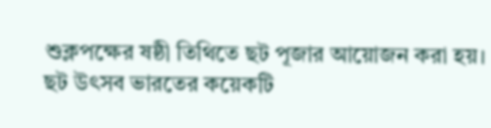শুক্লপক্ষের ষষ্ঠী তিথিতে ছট পূজার আয়োজন করা হয়। ছট উৎসব ভারতের কয়েকটি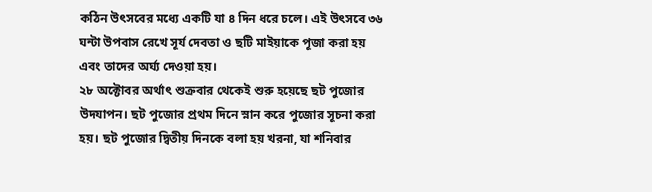কঠিন উৎসবের মধ্যে একটি যা ৪ দিন ধরে চলে। এই উৎসবে ৩৬ ঘন্টা উপবাস রেখে সূর্য দেবতা ও ছটি মাইয়াকে পূজা করা হয় এবং তাদের অর্ঘ্য দেওয়া হয়।
২৮ অক্টোবর অর্থাৎ শুক্রবার থেকেই শুরু হয়েছে ছট পুজোর উদযাপন। ছট পুজোর প্রথম দিনে স্নান করে পুজোর সূচনা করা হয়। ছট পুজোর দ্বিতীয় দিনকে বলা হয় খরনা, যা শনিবার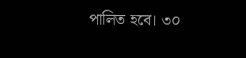পালিত হবে। ৩০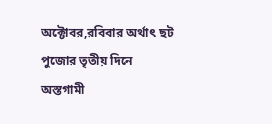অক্টোবর,রবিবার অর্থাৎ ছট পুজোর তৃতীয় দিনে অস্তগামী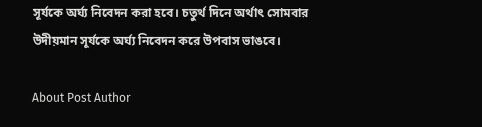সূর্যকে অর্ঘ্য নিবেদন করা হবে। চতুর্থ দিনে অর্থাৎ সোমবার উদীয়মান সূর্যকে অর্ঘ্য নিবেদন করে উপবাস ভাঙবে।

About Post Author